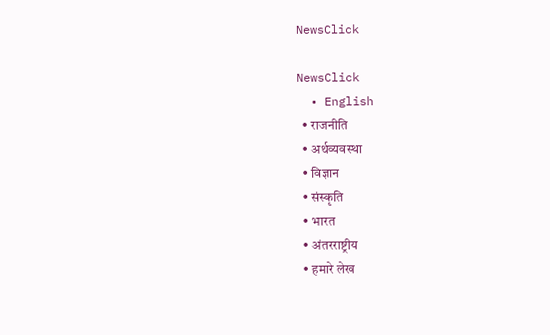NewsClick

NewsClick
  • English
  • राजनीति
  • अर्थव्यवस्था
  • विज्ञान
  • संस्कृति
  • भारत
  • अंतरराष्ट्रीय
  • हमारे लेख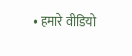• हमारे वीडियो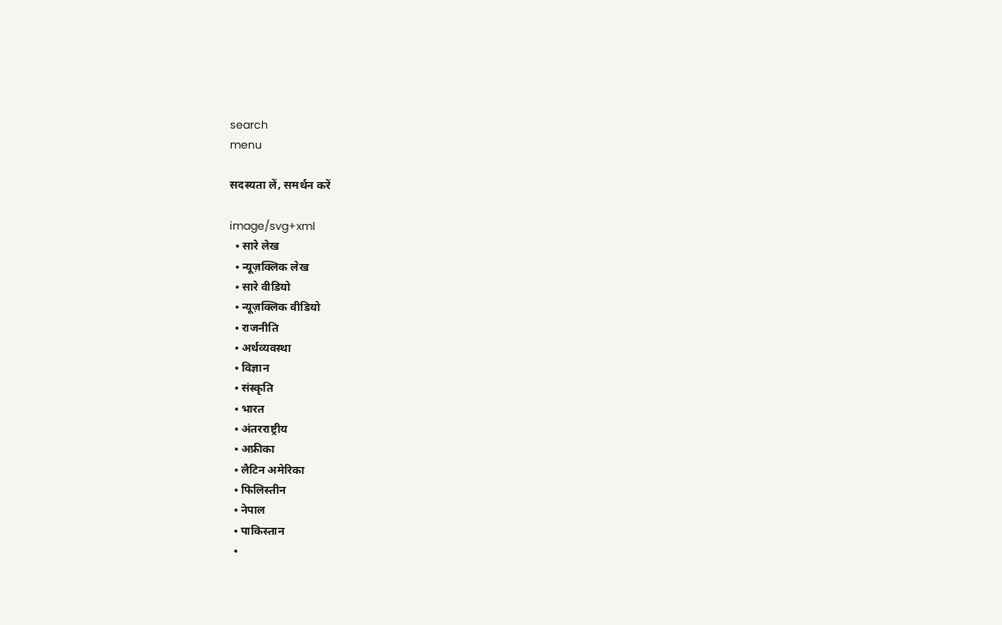search
menu

सदस्यता लें, समर्थन करें

image/svg+xml
  • सारे लेख
  • न्यूज़क्लिक लेख
  • सारे वीडियो
  • न्यूज़क्लिक वीडियो
  • राजनीति
  • अर्थव्यवस्था
  • विज्ञान
  • संस्कृति
  • भारत
  • अंतरराष्ट्रीय
  • अफ्रीका
  • लैटिन अमेरिका
  • फिलिस्तीन
  • नेपाल
  • पाकिस्तान
  •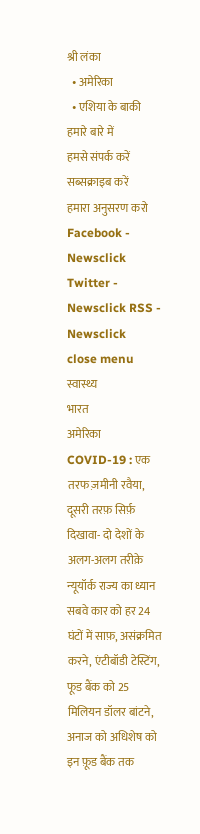श्री लंका
  • अमेरिका
  • एशिया के बाकी
हमारे बारे में
हमसे संपर्क करें
सब्सक्राइब करें
हमारा अनुसरण करो Facebook - Newsclick Twitter - Newsclick RSS - Newsclick
close menu
स्वास्थ्य
भारत
अमेरिका
COVID-19 : एक तरफ ज़मीनी रवैया, दूसरी तरफ़ सिर्फ़ दिखावा- दो देशों के अलग-अलग तरीक़े
न्यूयॉर्क राज्य का ध्यान सबवे कार को हर 24 घंटों में साफ़, असंक्रमित करने, एंटीबॉडी टेस्टिंग, फूड बैंक को 25 मिलियन डॉलर बांटने, अनाज को अधिशेष को इन फ़ूड बैंक तक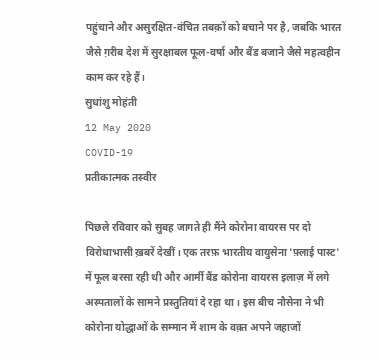पहुंचाने और असुरक्षित-वंचित तबक़ों को बचाने पर है, जबकि भारत जैसे ग़रीब देश में सुरक्षाबल फूल-वर्षा और बैंड बजाने जैसे महत्वहीन काम कर रहे हैं।
सुधांशु मोहंती
12 May 2020
COVID-19
प्रतीकात्मक तस्वीर

पिछले रविवार को सुबह जागते ही मैंने कोरोना वायरस पर दो विरोधाभासी ख़बरें देखीं। एक तरफ़ भारतीय वायुसेना 'फ़्लाई पास्ट' में फूल बरसा रही थी और आर्मी बैंड कोरोना वायरस इलाज़ में लगे अस्पतालों के सामने प्रस्तुतियां दे रहा था। इस बीच नौसेना ने भी कोरोना योद्धाओं के सम्मान में शाम के वक़्त अपने जहाजों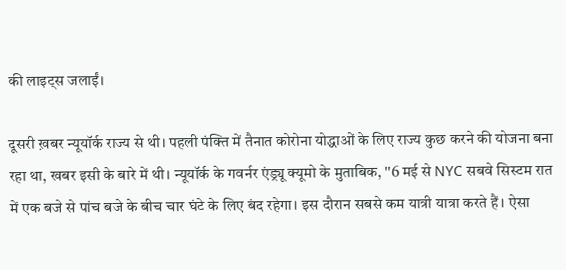की लाइट्स जलाईं।

दूसरी ख़बर न्यूयॉर्क राज्य से थी। पहली पंक्ति में तैनात कोरोना योद्धाओं के लिए राज्य कुछ करने की योजना बना रहा था, खबर इसी के बारे में थी। न्यूयॉर्क के गवर्नर एंड्र्यू क्यूमो के मुताबिक, ''6 मई से NYC सबवे सिस्टम रात में एक बजे से पांच बजे के बीच चार घंटे के लिए बंद रहेगा। इस दौरान सबसे कम यात्री यात्रा करते हैं। ऐसा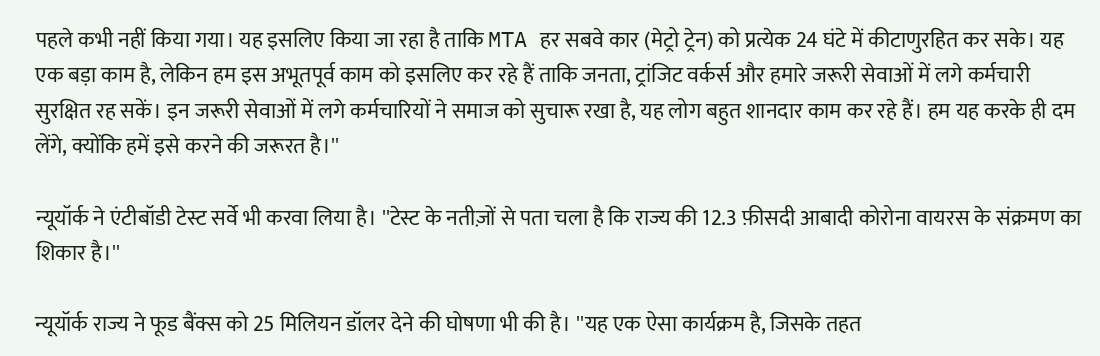पहले कभी नहीं किया गया। यह इसलिए किया जा रहा है ताकि MTA हर सबवे कार (मेट्रो ट्रेन) को प्रत्येक 24 घंटे में कीटाणुरहित कर सके। यह एक बड़ा काम है, लेकिन हम इस अभूतपूर्व काम को इसलिए कर रहे हैं ताकि जनता, ट्रांजिट वर्कर्स और हमारे जरूरी सेवाओं में लगे कर्मचारी सुरक्षित रह सकें। इन जरूरी सेवाओं में लगे कर्मचारियों ने समाज को सुचारू रखा है, यह लोग बहुत शानदार काम कर रहे हैं। हम यह करके ही दम लेंगे, क्योंकि हमें इसे करने की जरूरत है।''

न्यूयॉर्क ने एंटीबॉडी टेस्ट सर्वे भी करवा लिया है। ''टेस्ट के नतीज़ों से पता चला है कि राज्य की 12.3 फ़ीसदी आबादी कोरोना वायरस के संक्रमण का शिकार है।''

न्यूयॉर्क राज्य ने फूड बैंक्स को 25 मिलियन डॉलर देने की घोषणा भी की है। ''यह एक ऐसा कार्यक्रम है, जिसके तहत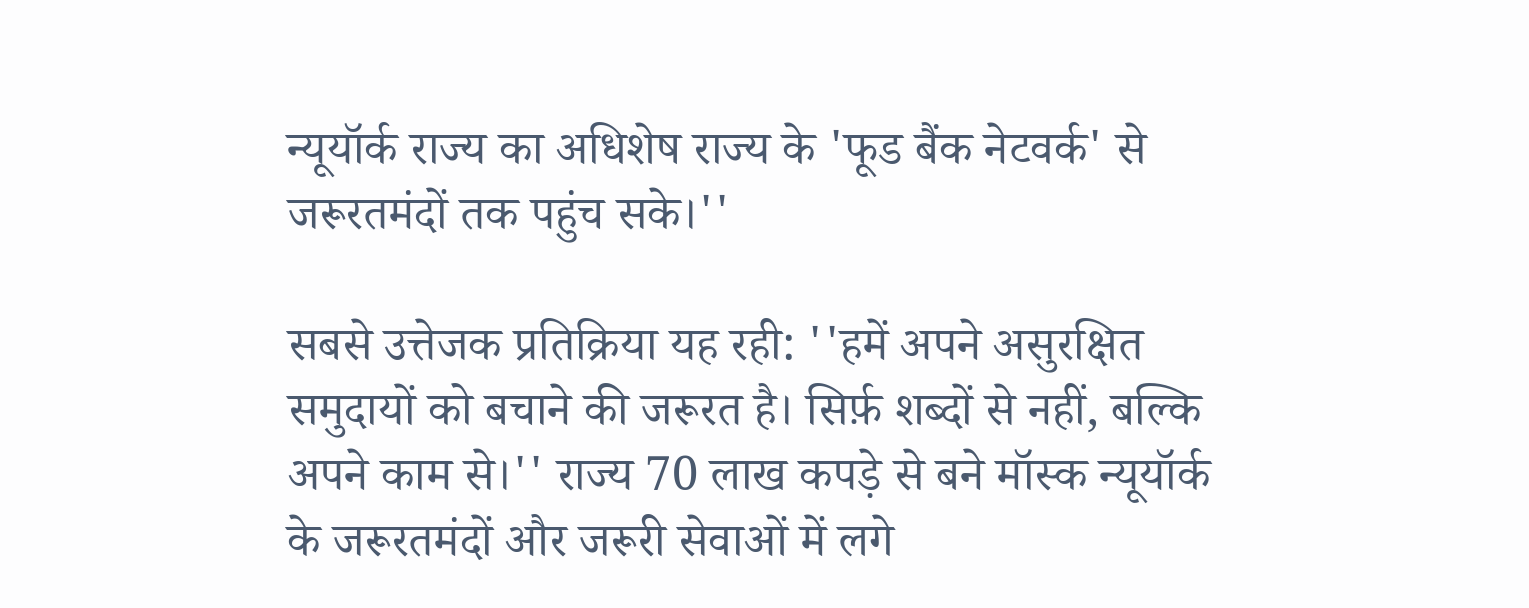न्यूयॉर्क राज्य का अधिशेष राज्य के 'फूड बैंक नेटवर्क' से जरूरतमंदों तक पहुंच सके।''

सबसे उत्तेजक प्रतिक्रिया यह रही: ''हमें अपने असुरक्षित समुदायों को बचाने की जरूरत है। सिर्फ़ शब्दों से नहीं, बल्कि अपने काम से।'' राज्य 70 लाख कपड़े से बने मॉस्क न्यूयॉर्क के जरूरतमंदों और जरूरी सेवाओं में लगे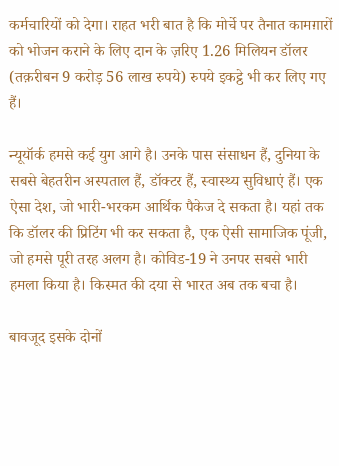कर्मचारियों को देगा। राहत भरी बात है कि मोर्चे पर तैनात कामग़ारों को भोजन कराने के लिए दान के ज़रिए 1.26 मिलियन डॉलर (तक़रीबन 9 करोड़ 56 लाख रुपये) रुपये इकट्ठे भी कर लिए गए हैं।

न्यूयॉर्क हमसे कई युग आगे है। उनके पास संसाधन हैं, दुनिया के सबसे बेहतरीन अस्पताल हैं, डॉक्टर हैं, स्वास्थ्य सुविधाएं हैं। एक ऐसा देश, जो भारी-भरकम आर्थिक पैकेज दे सकता है। यहां तक कि डॉलर की प्रिटिंग भी कर सकता है, एक ऐसी सामाजिक पूंजी, जो हमसे पूरी तरह अलग है। कोविड-19 ने उनपर सबसे भारी हमला किया है। किस्मत की दया से भारत अब तक बचा है।

बावजूद इसके दोनों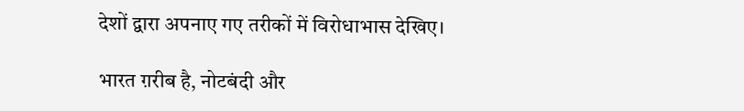देशों द्वारा अपनाए गए तरीकों में विरोधाभास देखिए।

भारत ग़रीब है, नोटबंदी और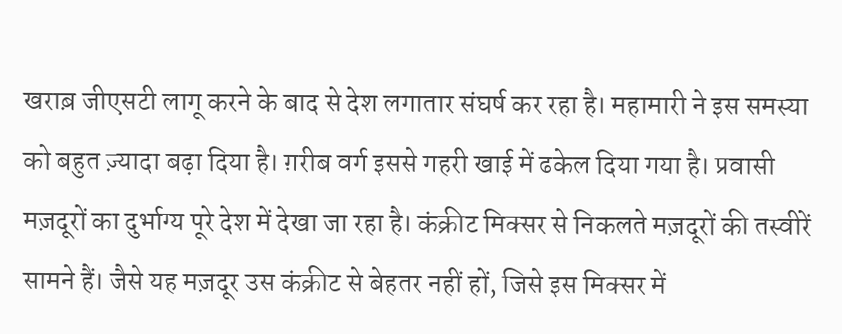खराब़ जीएसटी लागू करने के बाद से देश लगातार संघर्ष कर रहा है। महामारी ने इस समस्या को बहुत ज़्यादा बढ़ा दिया है। ग़रीब वर्ग इससे गहरी खाई में ढकेल दिया गया है। प्रवासी मज़दूरों का दुर्भाग्य पूरे देश में देखा जा रहा है। कंक्रीट मिक्सर से निकलते मज़दूरों की तस्वीरें सामने हैं। जैसे यह मज़दूर उस कंक्रीट से बेहतर नहीं हों, जिसे इस मिक्सर में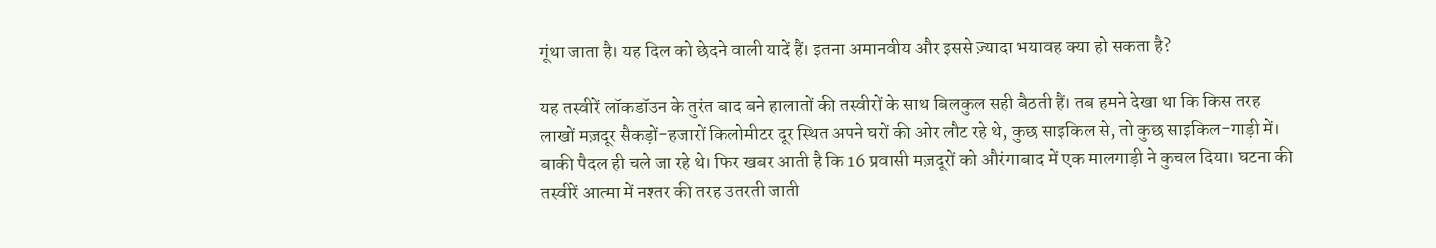गूंथा जाता है। यह दिल को छेदने वाली यादें हैं। इतना अमानवीय और इससे ज़्यादा भयावह क्या हो सकता है?

यह तस्वीरें लॉकडॉउन के तुरंत बाद बने हालातों की तस्वीरों के साथ बिलकुल सही बैठती हैं। तब हमने देखा था कि किस तरह लाखों मज़दूर सैकड़ों-हजारों किलोमीटर दूर स्थित अपने घरों की ओर लौट रहे थे, कुछ साइकिल से, तो कुछ साइकिल-गाड़ी में। बाकी पैदल ही चले जा रहे थे। फिर खबर आती है कि 16 प्रवासी मज़दूरों को औरंगाबाद में एक मालगाड़ी ने कुचल दिया। घटना की तस्वीरें आत्मा में नश्तर की तरह उतरती जाती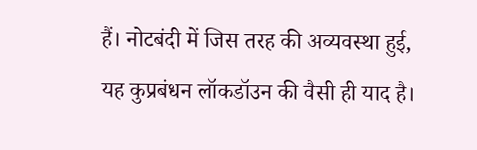हैं। नोटबंदी में जिस तरह की अव्यवस्था हुई, यह कुप्रबंधन लॉकडॉउन की वैसी ही याद है।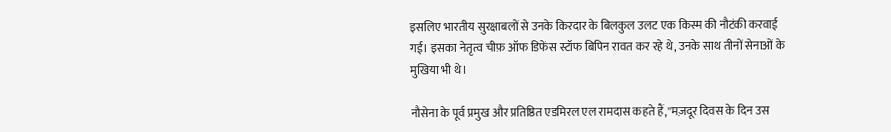इसलिए भारतीय सुरक्षाबलों से उनके किरदार के बिलकुल उलट एक किस्म की नौटंकी करवाई गई। इसका नेतृत्व चीफ़ ऑफ डिफेंस स्टॉफ बिपिन रावत कर रहे थे, उनके साथ तीनों सेनाओं के मुखिया भी थे।

नौसेना के पूर्व प्रमुख और प्रतिष्ठित एडमिरल एल रामदास कहते हैं,''मज़दूर दिवस के दिन उस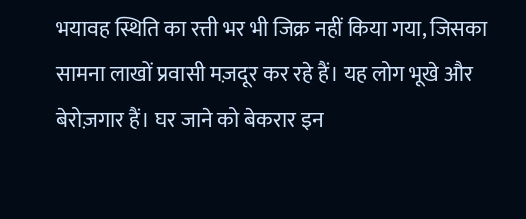भयावह स्थिति का रत्ती भर भी जिक्र नहीं किया गया, जिसका सामना लाखों प्रवासी मज़दूर कर रहे हैं। यह लोग भूखे और बेरोज़गार हैं। घर जाने को बेकरार इन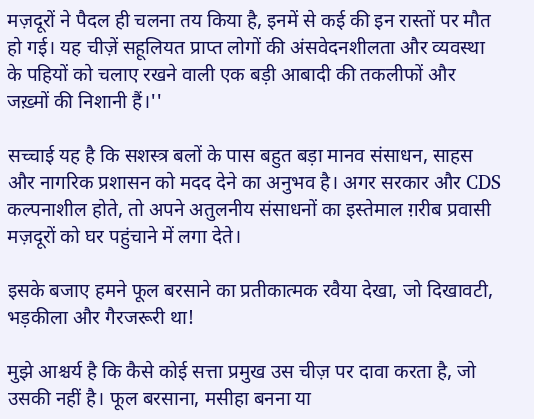मज़दूरों ने पैदल ही चलना तय किया है, इनमें से कई की इन रास्तों पर मौत हो गई। यह चीज़ें सहूलियत प्राप्त लोगों की अंसवेदनशीलता और व्यवस्था के पहियों को चलाए रखने वाली एक बड़ी आबादी की तकलीफों और जख़्मों की निशानी हैं।''

सच्चाई यह है कि सशस्त्र बलों के पास बहुत बड़ा मानव संसाधन, साहस और नागरिक प्रशासन को मदद देने का अनुभव है। अगर सरकार और CDS कल्पनाशील होते, तो अपने अतुलनीय संसाधनों का इस्तेमाल ग़रीब प्रवासी मज़दूरों को घर पहुंचाने में लगा देते।

इसके बजाए हमने फूल बरसाने का प्रतीकात्मक रवैया देखा, जो दिखावटी, भड़कीला और गैरजरूरी था!

मुझे आश्चर्य है कि कैसे कोई सत्ता प्रमुख उस चीज़ पर दावा करता है, जो उसकी नहीं है। फूल बरसाना, मसीहा बनना या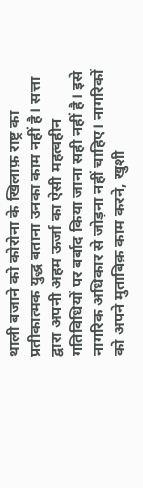थाली बजाने को कोरोना के खिलाफ़ राष्ट्र का प्रतीकात्मक युद्ध बताना उनका काम नहीं है। सत्ता द्वारा अपनी अहम ऊर्जा का ऐसी महत्वहीन गतिविधियों पर बर्बाद किया जाना सही नहीं है। इसे नागरिक अधिकार से जोड़ना नहीं चाहिए। नागरिकों को अपने मुताबिक़ काम करने, खुशी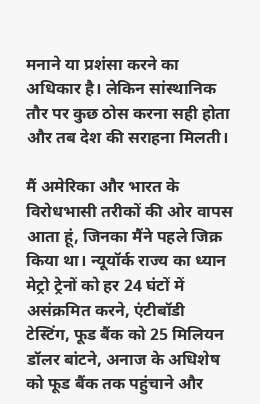मनाने या प्रशंसा करने का अधिकार है। लेकिन सांस्थानिक तौर पर कुछ ठोस करना सही होता और तब देश की सराहना मिलती।

मैं अमेरिका और भारत के विरोधभासी तरीकों की ओर वापस आता हूं, जिनका मैंने पहले जिक्र किया था। न्यूयॉर्क राज्य का ध्यान मेट्रो ट्रेनों को हर 24 घंटों में असंक्रमित करने, एंटीबॉडी टेस्टिंग, फूड बैंक को 25 मिलियन डॉलर बांटने, अनाज के अधिशेष को फूड बैंक तक पहुंचाने और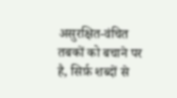असुरक्षित-वंचित तबकों को बचाने पर है, सिर्फ़ शब्दों से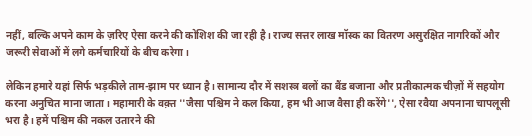नहीं, बल्कि अपने काम के ज़रिए ऐसा करने की कोशिश की जा रही है। राज्य सत्तर लाख मॉस्क का वितरण असुरक्षित नागरिकों और जरूरी सेवाओं में लगे कर्मचारियों के बीच करेगा।

लेकिन हमारे यहां सिर्फ भड़कीले ताम-झाम पर ध्यान है। सामान्य दौर में सशस्त्र बलों का बैंड बजाना और प्रतीकात्मक चीज़ों में सहयोग करना अनुचित माना जाता। महामारी के वक़्त ''जैसा पश्चिम ने कल किया, हम भी आज वैसा ही करेंगे'', ऐसा रवैया अपनाना चापलूसी भरा है। हमें पश्चिम की नकल उतारने की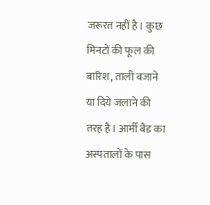जरूरत नहीं है। कुछ मिनटों की फूल की बारिश, ताली बजाने या दिये जलाने की तरह है। आर्मी बैंड का अस्पतालों के पास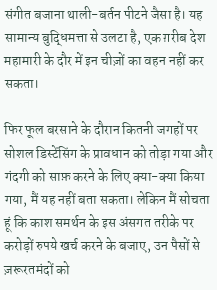संगीत बजाना थाली-बर्तन पीटने जैसा है। यह सामान्य बुद्धिमत्ता से उलटा है, एक ग़रीब देश महामारी के दौर में इन चीज़ों का वहन नहीं कर सकता।

फिर फूल बरसाने के दौरान कितनी जगहों पर सोशल डिस्टेंसिंग के प्रावधान को तोड़ा गया और गंदगी को साफ़ करने के लिए क्या-क्या किया गया, मैं यह नहीं बता सकता। लेकिन मैं सोचता हूं कि काश समर्थन के इस अंसगत तरीके पर करोड़ों रुपये खर्च करने के बजाए, उन पैसों से ज़रूरतमंदों को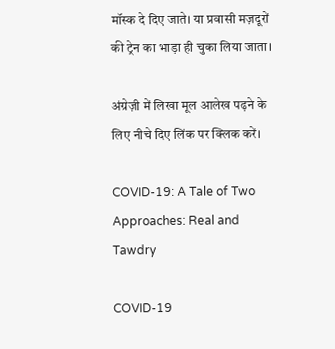मॉस्क दे दिए जाते। या प्रवासी मज़दूरों की ट्रेन का भाड़ा ही चुका लिया जाता।

अंग्रेज़ी में लिखा मूल आलेख पढ़ने के लिए नीचे दिए लिंक पर क्लिक करें।

COVID-19: A Tale of Two Approaches: Real and Tawdry

COVID-19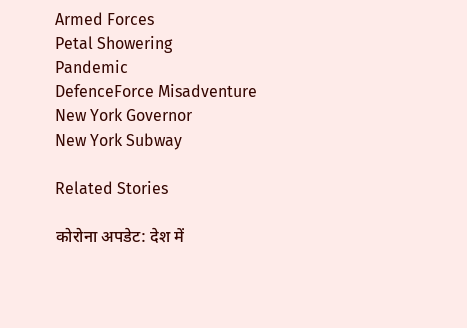Armed Forces
Petal Showering
Pandemic
DefenceForce Misadventure
New York Governor
New York Subway

Related Stories

कोरोना अपडेट: देश में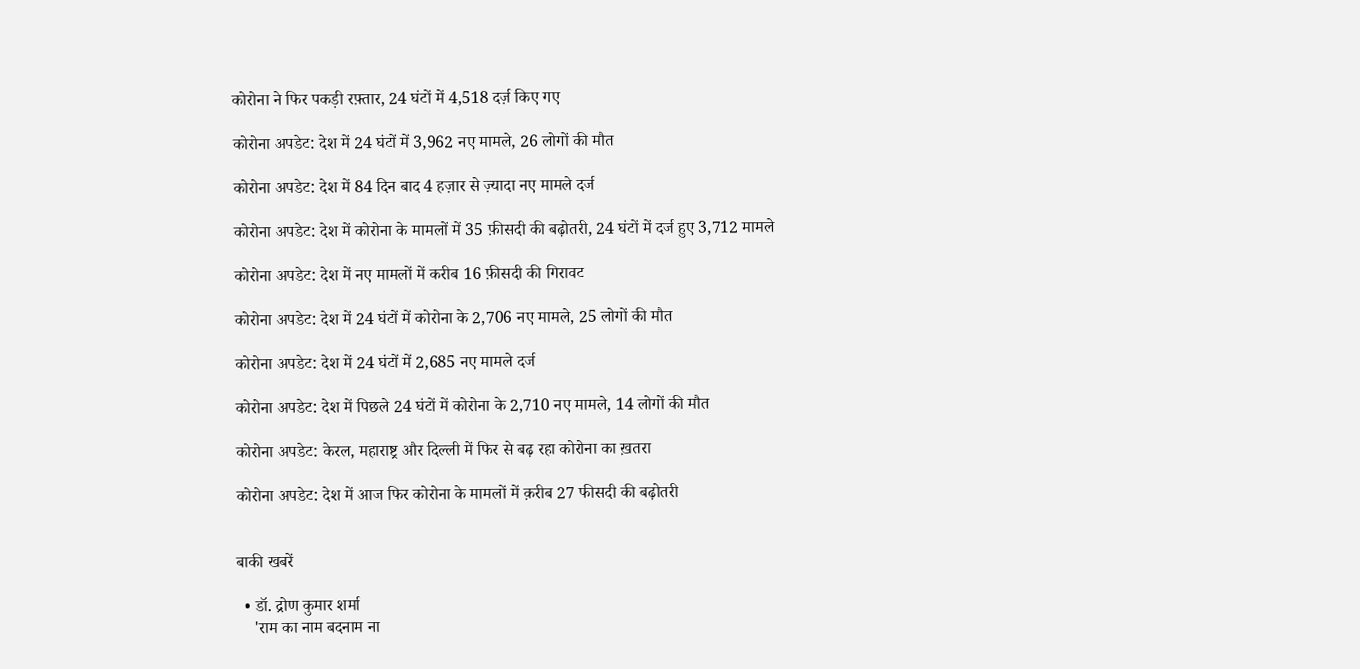कोरोना ने फिर पकड़ी रफ़्तार, 24 घंटों में 4,518 दर्ज़ किए गए

कोरोना अपडेट: देश में 24 घंटों में 3,962 नए मामले, 26 लोगों की मौत

कोरोना अपडेट: देश में 84 दिन बाद 4 हज़ार से ज़्यादा नए मामले दर्ज

कोरोना अपडेट: देश में कोरोना के मामलों में 35 फ़ीसदी की बढ़ोतरी, 24 घंटों में दर्ज हुए 3,712 मामले

कोरोना अपडेट: देश में नए मामलों में करीब 16 फ़ीसदी की गिरावट

कोरोना अपडेट: देश में 24 घंटों में कोरोना के 2,706 नए मामले, 25 लोगों की मौत

कोरोना अपडेट: देश में 24 घंटों में 2,685 नए मामले दर्ज

कोरोना अपडेट: देश में पिछले 24 घंटों में कोरोना के 2,710 नए मामले, 14 लोगों की मौत

कोरोना अपडेट: केरल, महाराष्ट्र और दिल्ली में फिर से बढ़ रहा कोरोना का ख़तरा

कोरोना अपडेट: देश में आज फिर कोरोना के मामलों में क़रीब 27 फीसदी की बढ़ोतरी


बाकी खबरें

  • डॉ. द्रोण कुमार शर्मा
    'राम का नाम बदनाम ना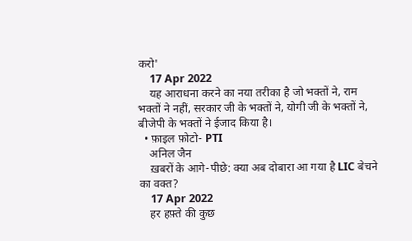करो'
    17 Apr 2022
    यह आराधना करने का नया तरीका है जो भक्तों ने, राम भक्तों ने नहीं, सरकार जी के भक्तों ने, योगी जी के भक्तों ने, बीजेपी के भक्तों ने ईजाद किया है।
  • फ़ाइल फ़ोटो- PTI
    अनिल जैन
    ख़बरों के आगे-पीछे: क्या अब दोबारा आ गया है LIC बेचने का वक्त?
    17 Apr 2022
    हर हफ़्ते की कुछ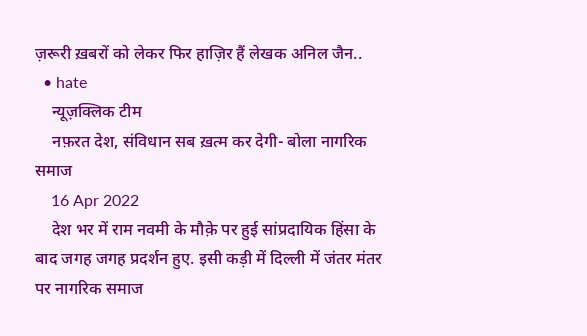ज़रूरी ख़बरों को लेकर फिर हाज़िर हैं लेखक अनिल जैन..
  • hate
    न्यूज़क्लिक टीम
    नफ़रत देश, संविधान सब ख़त्म कर देगी- बोला नागरिक समाज
    16 Apr 2022
    देश भर में राम नवमी के मौक़े पर हुई सांप्रदायिक हिंसा के बाद जगह जगह प्रदर्शन हुए. इसी कड़ी में दिल्ली में जंतर मंतर पर नागरिक समाज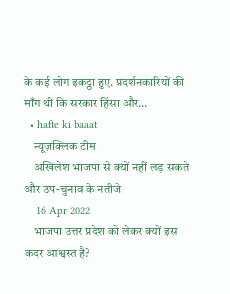के कई लोग इकट्ठा हुए. प्रदर्शनकारियों की माँग थी कि सरकार हिंसा और…
  • hafte ki baaat
    न्यूज़क्लिक टीम
    अखिलेश भाजपा से क्यों नहीं लड़ सकते और उप-चुनाव के नतीजे
    16 Apr 2022
    भाजपा उत्तर प्रदेश को लेकर क्यों इस कदर आश्वस्त है?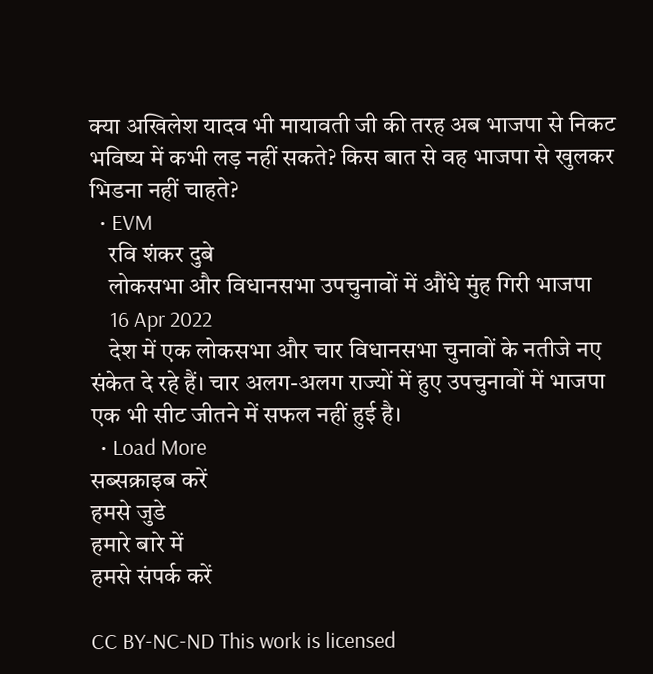क्या अखिलेश यादव भी मायावती जी की तरह अब भाजपा से निकट भविष्य में कभी लड़ नहीं सकते? किस बात से वह भाजपा से खुलकर भिडना नहीं चाहते?
  • EVM
    रवि शंकर दुबे
    लोकसभा और विधानसभा उपचुनावों में औंधे मुंह गिरी भाजपा
    16 Apr 2022
    देश में एक लोकसभा और चार विधानसभा चुनावों के नतीजे नए संकेत दे रहे हैं। चार अलग-अलग राज्यों में हुए उपचुनावों में भाजपा एक भी सीट जीतने में सफल नहीं हुई है।
  • Load More
सब्सक्राइब करें
हमसे जुडे
हमारे बारे में
हमसे संपर्क करें

CC BY-NC-ND This work is licensed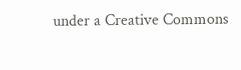under a Creative Commons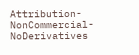Attribution-NonCommercial-NoDerivatives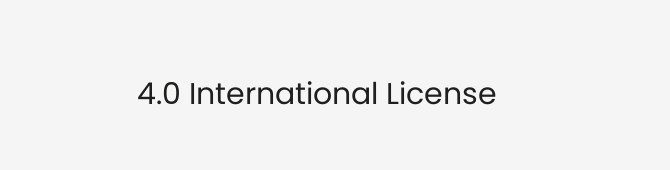4.0 International License